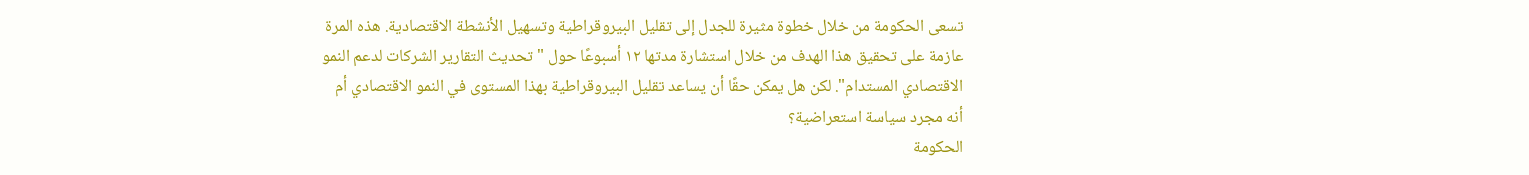تسعى الحكومة من خلال خطوة مثيرة للجدل إلى تقليل البيروقراطية وتسهيل الأنشطة الاقتصادية. هذه المرة عازمة على تحقيق هذا الهدف من خلال استشارة مدتها ١٢ أسبوعًا حول "تحديث التقارير الشركات لدعم النمو الاقتصادي المستدام". لكن هل يمكن حقًا أن يساعد تقليل البيروقراطية بهذا المستوى في النمو الاقتصادي أم أنه مجرد سياسة استعراضية؟
الحكومة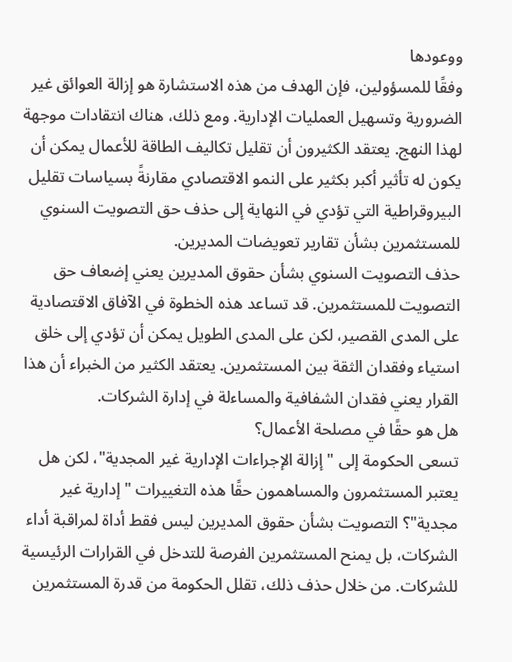ووعودها
وفقًا للمسؤولين، فإن الهدف من هذه الاستشارة هو إزالة العوائق غير الضرورية وتسهيل العمليات الإدارية. ومع ذلك، هناك انتقادات موجهة لهذا النهج. يعتقد الكثيرون أن تقليل تكاليف الطاقة للأعمال يمكن أن يكون له تأثير أكبر بكثير على النمو الاقتصادي مقارنةً بسياسات تقليل البيروقراطية التي تؤدي في النهاية إلى حذف حق التصويت السنوي للمستثمرين بشأن تقارير تعويضات المديرين.
حذف التصويت السنوي بشأن حقوق المديرين يعني إضعاف حق التصويت للمستثمرين. قد تساعد هذه الخطوة في الآفاق الاقتصادية على المدى القصير، لكن على المدى الطويل يمكن أن تؤدي إلى خلق استياء وفقدان الثقة بين المستثمرين. يعتقد الكثير من الخبراء أن هذا القرار يعني فقدان الشفافية والمساءلة في إدارة الشركات.
هل هو حقًا في مصلحة الأعمال؟
تسعى الحكومة إلى "إزالة الإجراءات الإدارية غير المجدية"، لكن هل يعتبر المستثمرون والمساهمون حقًا هذه التغييرات "إدارية غير مجدية"؟ التصويت بشأن حقوق المديرين ليس فقط أداة لمراقبة أداء الشركات، بل يمنح المستثمرين الفرصة للتدخل في القرارات الرئيسية للشركات. من خلال حذف ذلك، تقلل الحكومة من قدرة المستثمرين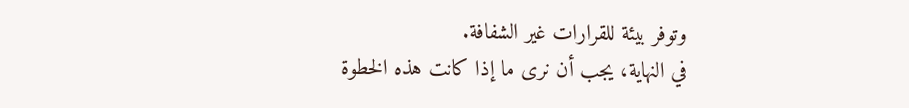وتوفر بيئة للقرارات غير الشفافة.
في النهاية، يجب أن نرى ما إذا كانت هذه الخطوة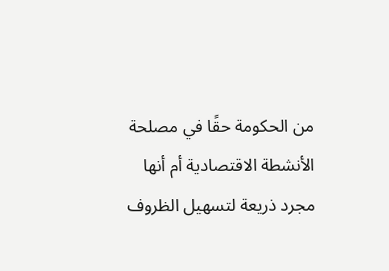من الحكومة حقًا في مصلحة الأنشطة الاقتصادية أم أنها مجرد ذريعة لتسهيل الظروف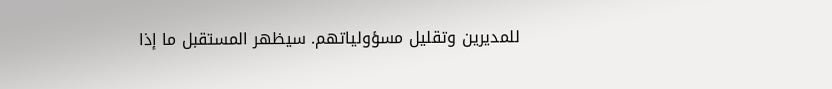للمديرين وتقليل مسؤولياتهم. سيظهر المستقبل ما إذا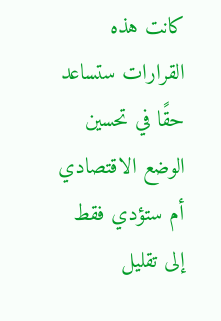كانت هذه القرارات ستساعد حقًا في تحسين الوضع الاقتصادي أم ستؤدي فقط إلى تقليل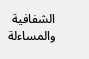الشفافية والمساءلة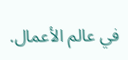في عالم الأعمال.